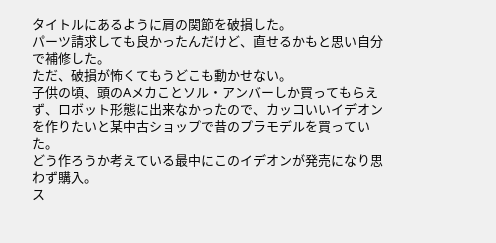タイトルにあるように肩の関節を破損した。
パーツ請求しても良かったんだけど、直せるかもと思い自分で補修した。
ただ、破損が怖くてもうどこも動かせない。
子供の頃、頭のAメカことソル・アンバーしか買ってもらえず、ロボット形態に出来なかったので、カッコいいイデオンを作りたいと某中古ショップで昔のプラモデルを買っていた。
どう作ろうか考えている最中にこのイデオンが発売になり思わず購入。
ス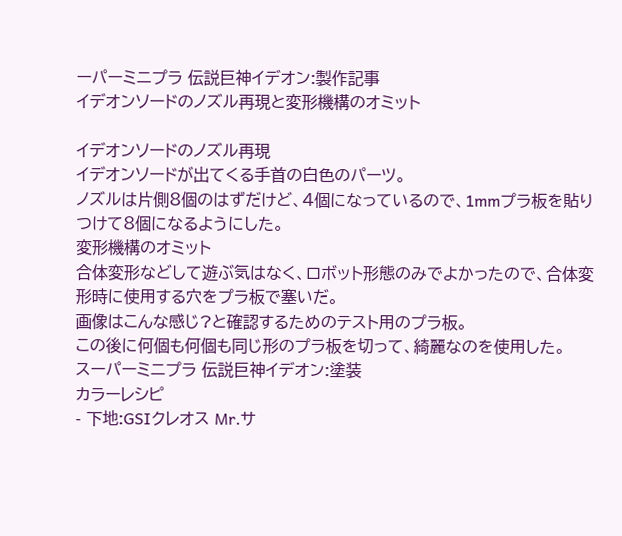ーパーミニプラ 伝説巨神イデオン:製作記事
イデオンソードのノズル再現と変形機構のオミット

イデオンソードのノズル再現
イデオンソードが出てくる手首の白色のパーツ。
ノズルは片側8個のはずだけど、4個になっているので、1mmプラ板を貼りつけて8個になるようにした。
変形機構のオミット
合体変形などして遊ぶ気はなく、ロボット形態のみでよかったので、合体変形時に使用する穴をプラ板で塞いだ。
画像はこんな感じ?と確認するためのテスト用のプラ板。
この後に何個も何個も同じ形のプラ板を切って、綺麗なのを使用した。
スーパーミニプラ 伝説巨神イデオン:塗装
カラーレシピ
- 下地:GSIクレオス Mr.サ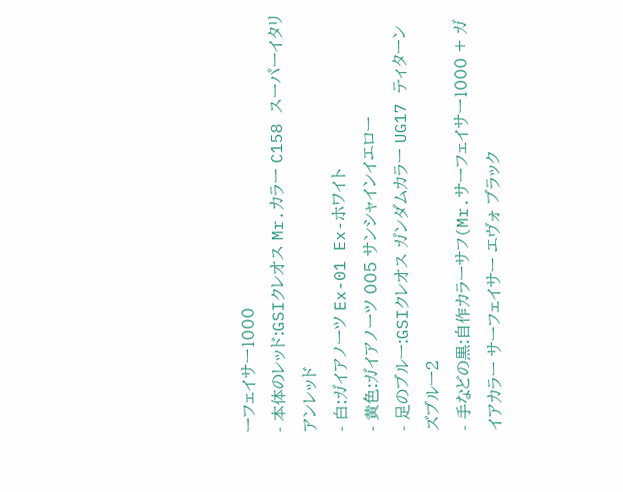ーフェイサー1000
- 本体のレッド:GSIクレオス Mr.カラー C158 スーパーイタリアンレッド
- 白:ガイアノーツ Ex-01 Ex-ホワイト
- 黄色:ガイアノーツ 005 サンシャインイエロー
- 足のブルー:GSIクレオス ガンダムカラー UG17 ティターンズブルー2
- 手などの黒:自作カラーサフ(Mr.サーフェイサー1000 + ガイアカラー サーフェイサー エヴォ ブラック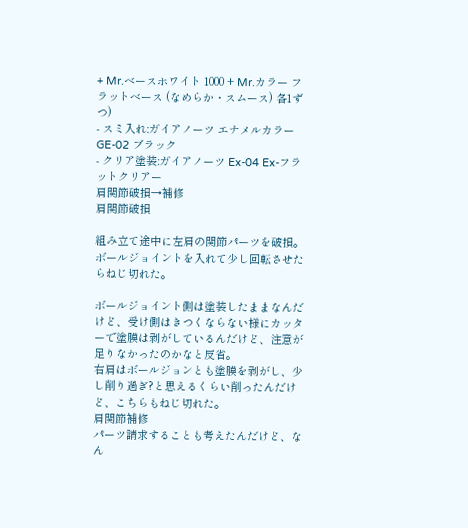+ Mr.ベースホワイト 1000 + Mr.カラー フラットベース (なめらか・スムース) 各1ずつ)
- スミ入れ:ガイアノーツ エナメルカラー GE-02 ブラック
- クリア塗装:ガイアノーツ Ex-04 Ex-フラットクリアー
肩関節破損→補修
肩関節破損

組み立て途中に左肩の関節パーツを破損。
ボールジョイントを入れて少し回転させたらねじ切れた。

ボールジョイント側は塗装したままなんだけど、受け側はきつくならない様にカッターで塗膜は剥がしているんだけど、注意が足りなかったのかなと反省。
右肩はボールジョンとも塗膜を剥がし、少し削り過ぎ?と思えるくらい削ったんだけど、こちらもねじ切れた。
肩関節補修
パーツ請求することも考えたんだけど、なん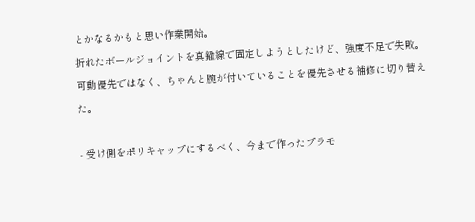とかなるかもと思い作業開始。
折れたボールジョイントを真鍮線で固定しようとしたけど、強度不足で失敗。
可動優先ではなく、ちゃんと腕が付いていることを優先させる補修に切り替えた。

- 受け側をポリキャップにするべく、今まで作ったプラモ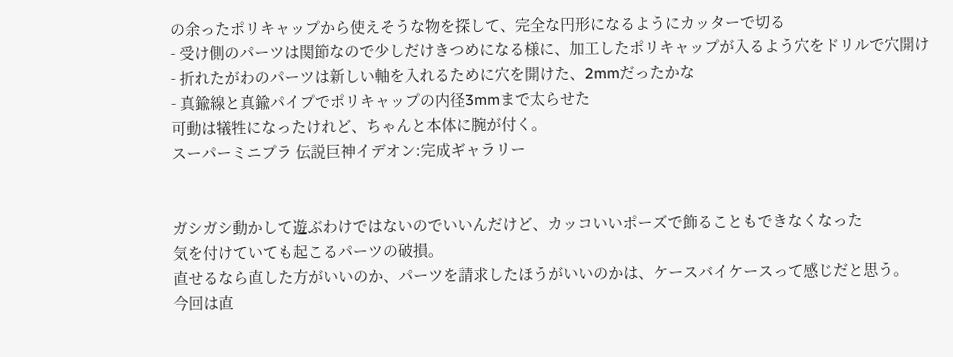の余ったポリキャップから使えそうな物を探して、完全な円形になるようにカッターで切る
- 受け側のパーツは関節なので少しだけきつめになる様に、加工したポリキャップが入るよう穴をドリルで穴開け
- 折れたがわのパーツは新しい軸を入れるために穴を開けた、2mmだったかな
- 真鍮線と真鍮パイプでポリキャップの内径3mmまで太らせた
可動は犠牲になったけれど、ちゃんと本体に腕が付く。
スーパーミニプラ 伝説巨神イデオン:完成ギャラリー


ガシガシ動かして遊ぶわけではないのでいいんだけど、カッコいいポーズで飾ることもできなくなった
気を付けていても起こるパーツの破損。
直せるなら直した方がいいのか、パーツを請求したほうがいいのかは、ケースバイケースって感じだと思う。
今回は直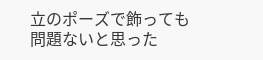立のポーズで飾っても問題ないと思った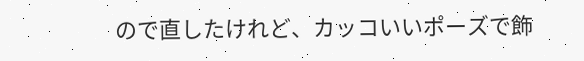ので直したけれど、カッコいいポーズで飾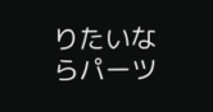りたいならパーツ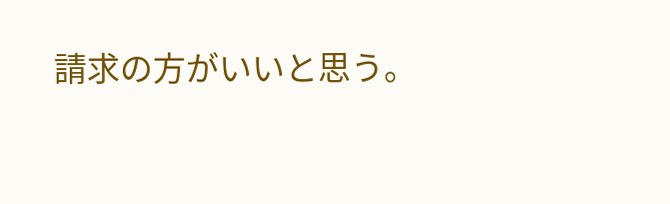請求の方がいいと思う。